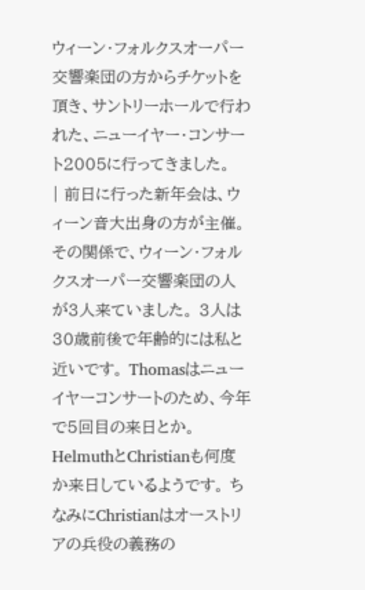ウィーン・フォルクスオーパー交響楽団の方からチケットを頂き、サントリーホールで行われた、ニューイヤー・コンサート2005に行ってきました。
| 前日に行った新年会は、ウィーン音大出身の方が主催。その関係で、ウィーン・フォルクスオーパー交響楽団の人が3人来ていました。 3人は30歳前後で年齢的には私と近いです。 Thomasはニューイヤーコンサートのため、今年で5回目の来日とか。 HelmuthとChristianも何度か来日しているようです。 ちなみにChristianはオーストリアの兵役の義務の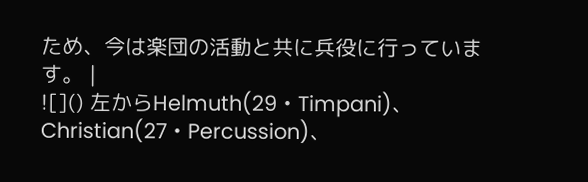ため、今は楽団の活動と共に兵役に行っています。 |
![]() 左からHelmuth(29・Timpani)、Christian(27・Percussion)、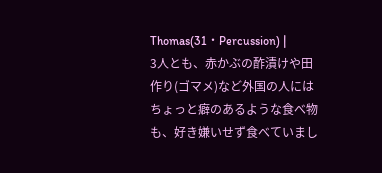Thomas(31・Percussion) |
3人とも、赤かぶの酢漬けや田作り(ゴマメ)など外国の人にはちょっと癖のあるような食べ物も、好き嫌いせず食べていまし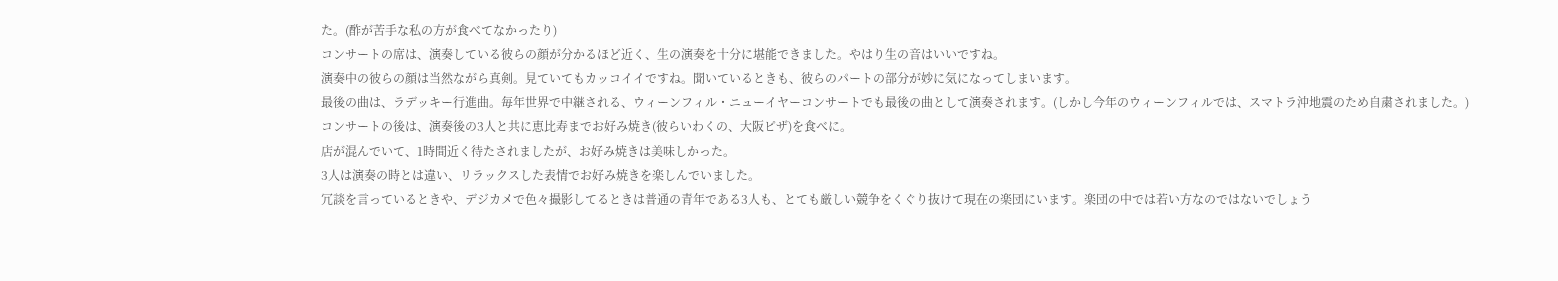た。(酢が苦手な私の方が食べてなかったり)
コンサートの席は、演奏している彼らの顔が分かるほど近く、生の演奏を十分に堪能できました。やはり生の音はいいですね。
演奏中の彼らの顔は当然ながら真剣。見ていてもカッコイイですね。聞いているときも、彼らのパートの部分が妙に気になってしまいます。
最後の曲は、ラデッキー行進曲。毎年世界で中継される、ウィーンフィル・ニューイヤーコンサートでも最後の曲として演奏されます。(しかし今年のウィーンフィルでは、スマトラ沖地震のため自粛されました。)
コンサートの後は、演奏後の3人と共に恵比寿までお好み焼き(彼らいわくの、大阪ピザ)を食べに。
店が混んでいて、1時間近く待たされましたが、お好み焼きは美味しかった。
3人は演奏の時とは違い、リラックスした表情でお好み焼きを楽しんでいました。
冗談を言っているときや、デジカメで色々撮影してるときは普通の青年である3人も、とても厳しい競争をくぐり抜けて現在の楽団にいます。楽団の中では若い方なのではないでしょう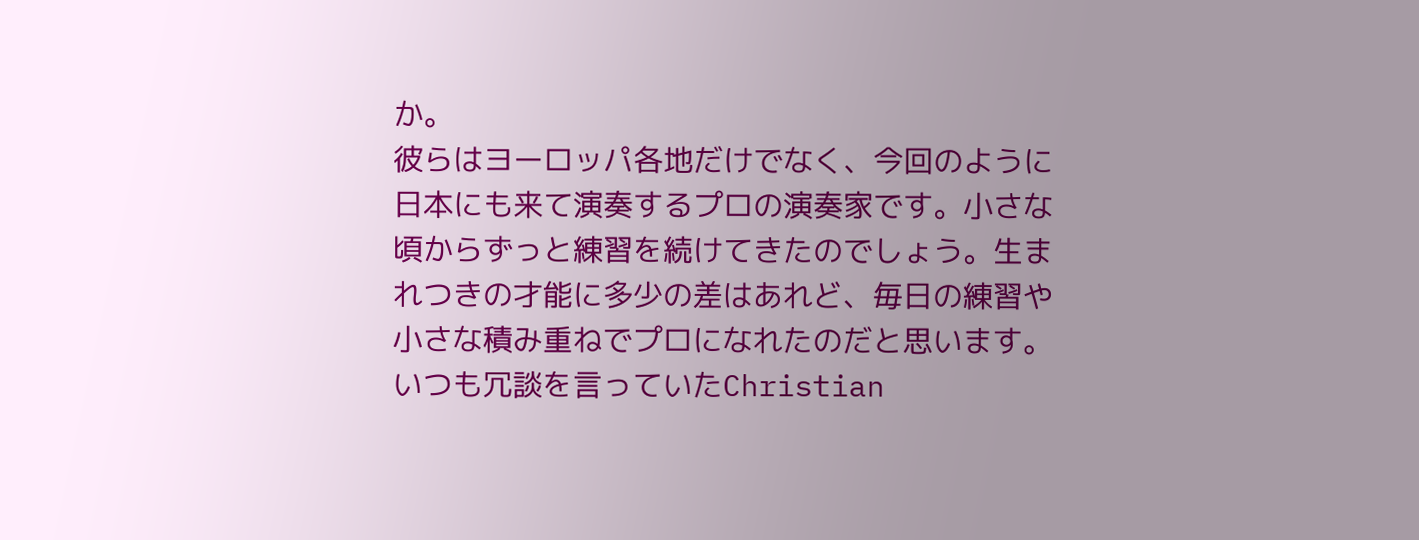か。
彼らはヨーロッパ各地だけでなく、今回のように日本にも来て演奏するプロの演奏家です。小さな頃からずっと練習を続けてきたのでしょう。生まれつきの才能に多少の差はあれど、毎日の練習や小さな積み重ねでプロになれたのだと思います。
いつも冗談を言っていたChristian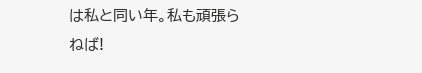は私と同い年。私も頑張らねば!